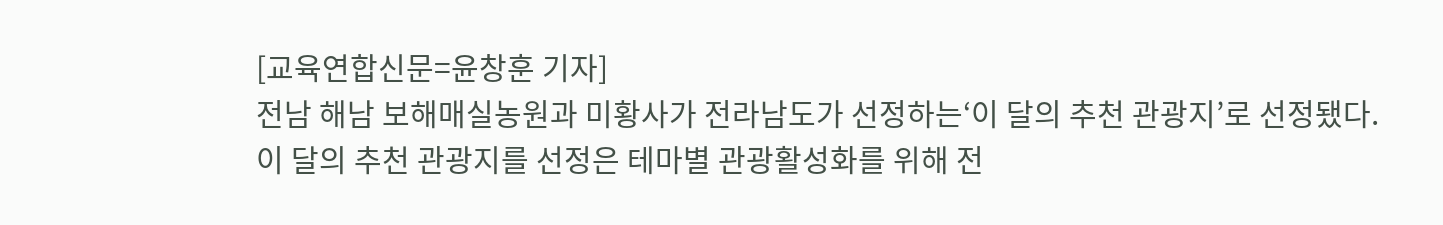[교육연합신문=윤창훈 기자]
전남 해남 보해매실농원과 미황사가 전라남도가 선정하는‘이 달의 추천 관광지’로 선정됐다.
이 달의 추천 관광지를 선정은 테마별 관광활성화를 위해 전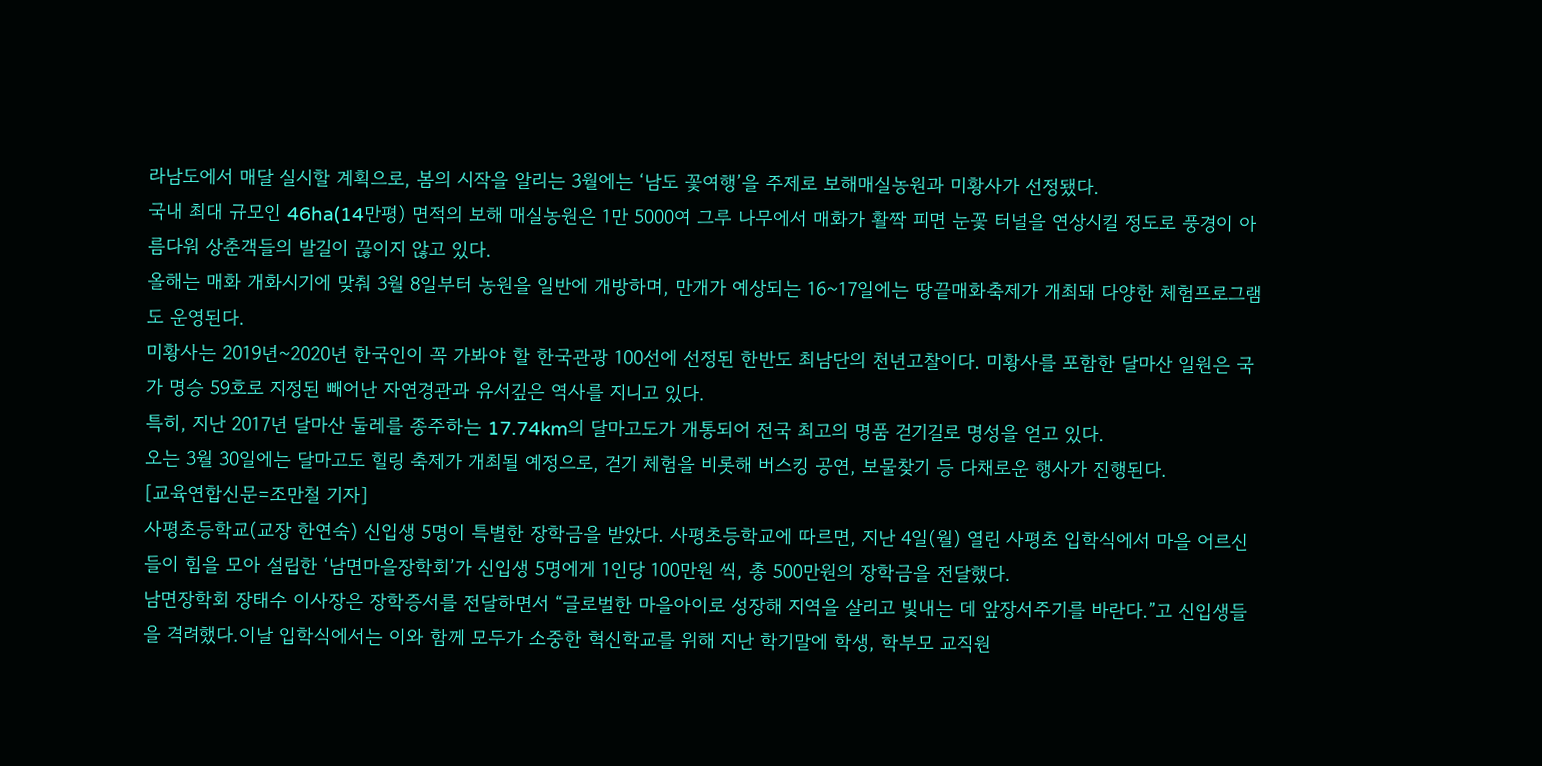라남도에서 매달 실시할 계획으로, 봄의 시작을 알리는 3월에는 ‘남도 꽃여행’을 주제로 보해매실농원과 미황사가 선정됐다.
국내 최대 규모인 46ha(14만평) 면적의 보해 매실농원은 1만 5000여 그루 나무에서 매화가 활짝 피면 눈꽃 터널을 연상시킬 정도로 풍경이 아름다워 상춘객들의 발길이 끊이지 않고 있다.
올해는 매화 개화시기에 맞춰 3월 8일부터 농원을 일반에 개방하며, 만개가 예상되는 16~17일에는 땅끝매화축제가 개최돼 다양한 체험프로그램도 운영된다.
미황사는 2019년~2020년 한국인이 꼭 가봐야 할 한국관광 100선에 선정된 한반도 최남단의 천년고찰이다. 미황사를 포함한 달마산 일원은 국가 명승 59호로 지정된 빼어난 자연경관과 유서깊은 역사를 지니고 있다.
특히, 지난 2017년 달마산 둘레를 종주하는 17.74km의 달마고도가 개통되어 전국 최고의 명품 걷기길로 명성을 얻고 있다.
오는 3월 30일에는 달마고도 힐링 축제가 개최될 예정으로, 걷기 체험을 비롯해 버스킹 공연, 보물찾기 등 다채로운 행사가 진행된다.
[교육연합신문=조만철 기자]
사평초등학교(교장 한연숙) 신입생 5명이 특별한 장학금을 받았다. 사평초등학교에 따르면, 지난 4일(월) 열린 사평초 입학식에서 마을 어르신들이 힘을 모아 설립한 ‘남면마을장학회’가 신입생 5명에게 1인당 100만원 씩, 총 500만원의 장학금을 전달했다.
남면장학회 장태수 이사장은 장학증서를 전달하면서 “글로벌한 마을아이로 성장해 지역을 살리고 빛내는 데 앞장서주기를 바란다.”고 신입생들을 격려했다.이날 입학식에서는 이와 함께 모두가 소중한 혁신학교를 위해 지난 학기말에 학생, 학부모 교직원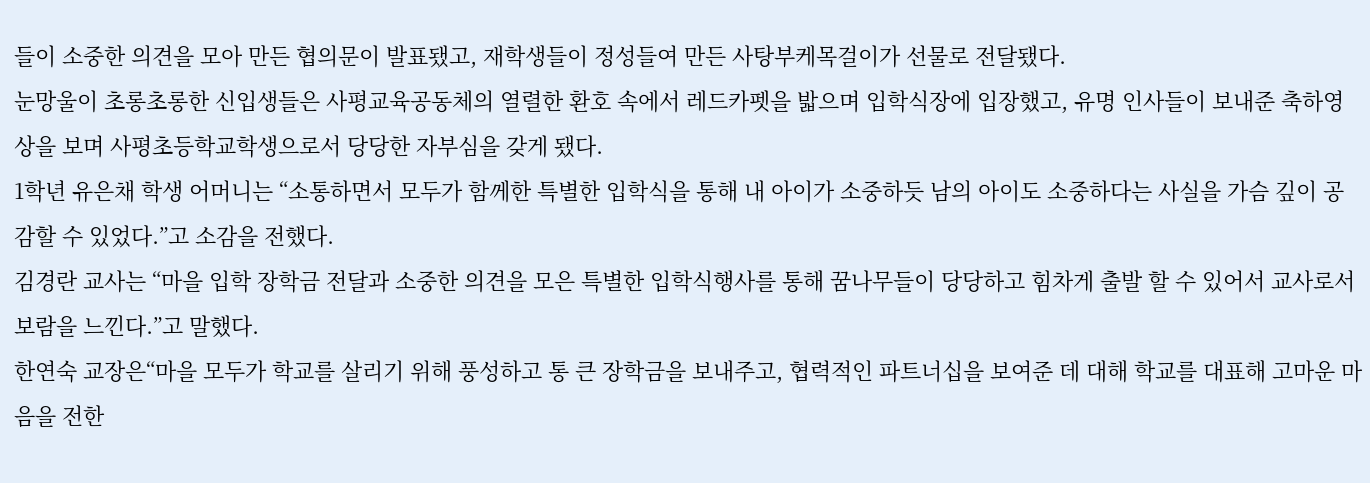들이 소중한 의견을 모아 만든 협의문이 발표됐고, 재학생들이 정성들여 만든 사탕부케목걸이가 선물로 전달됐다.
눈망울이 초롱초롱한 신입생들은 사평교육공동체의 열렬한 환호 속에서 레드카펫을 밟으며 입학식장에 입장했고, 유명 인사들이 보내준 축하영상을 보며 사평초등학교학생으로서 당당한 자부심을 갖게 됐다.
1학년 유은채 학생 어머니는 “소통하면서 모두가 함께한 특별한 입학식을 통해 내 아이가 소중하듯 남의 아이도 소중하다는 사실을 가슴 깊이 공감할 수 있었다.”고 소감을 전했다.
김경란 교사는 “마을 입학 장학금 전달과 소중한 의견을 모은 특별한 입학식행사를 통해 꿈나무들이 당당하고 힘차게 출발 할 수 있어서 교사로서 보람을 느낀다.”고 말했다.
한연숙 교장은“마을 모두가 학교를 살리기 위해 풍성하고 통 큰 장학금을 보내주고, 협력적인 파트너십을 보여준 데 대해 학교를 대표해 고마운 마음을 전한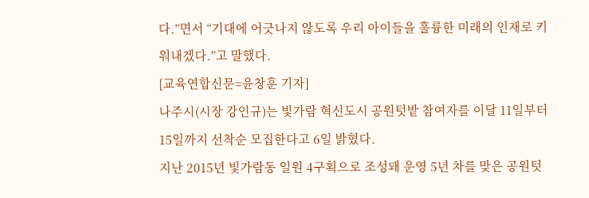다.”면서 “기대에 어긋나지 않도록 우리 아이들을 훌륭한 미래의 인재로 키워내겠다.”고 말했다.
[교육연합신문=윤창훈 기자]
나주시(시장 강인규)는 빛가람 혁신도시 공원텃밭 참여자를 이달 11일부터 15일까지 선착순 모집한다고 6일 밝혔다.
지난 2015년 빛가람동 일원 4구획으로 조성돼 운영 5년 차를 맞은 공원텃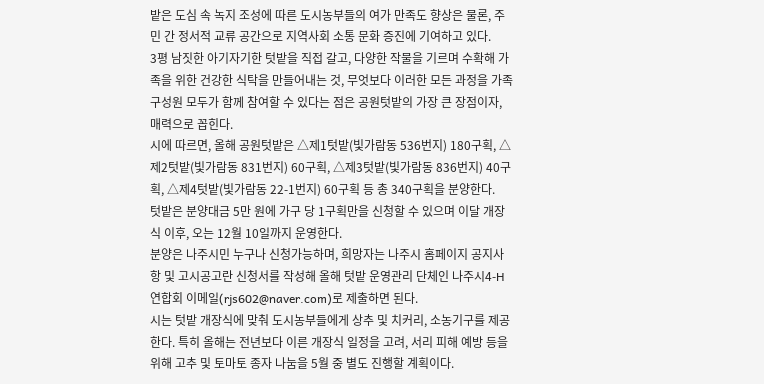밭은 도심 속 녹지 조성에 따른 도시농부들의 여가 만족도 향상은 물론, 주민 간 정서적 교류 공간으로 지역사회 소통 문화 증진에 기여하고 있다.
3평 남짓한 아기자기한 텃밭을 직접 갈고, 다양한 작물을 기르며 수확해 가족을 위한 건강한 식탁을 만들어내는 것, 무엇보다 이러한 모든 과정을 가족 구성원 모두가 함께 참여할 수 있다는 점은 공원텃밭의 가장 큰 장점이자, 매력으로 꼽힌다.
시에 따르면, 올해 공원텃밭은 △제1텃밭(빛가람동 536번지) 180구획, △제2텃밭(빛가람동 831번지) 60구획, △제3텃밭(빛가람동 836번지) 40구획, △제4텃밭(빛가람동 22-1번지) 60구획 등 총 340구획을 분양한다.
텃밭은 분양대금 5만 원에 가구 당 1구획만을 신청할 수 있으며 이달 개장식 이후, 오는 12월 10일까지 운영한다.
분양은 나주시민 누구나 신청가능하며, 희망자는 나주시 홈페이지 공지사항 및 고시공고란 신청서를 작성해 올해 텃밭 운영관리 단체인 나주시4-H연합회 이메일(rjs602@naver.com)로 제출하면 된다.
시는 텃밭 개장식에 맞춰 도시농부들에게 상추 및 치커리, 소농기구를 제공한다. 특히 올해는 전년보다 이른 개장식 일정을 고려, 서리 피해 예방 등을 위해 고추 및 토마토 종자 나눔을 5월 중 별도 진행할 계획이다.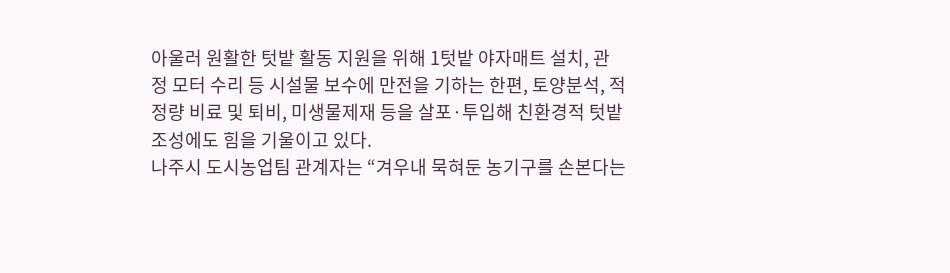아울러 원활한 텃밭 활동 지원을 위해 1텃밭 야자매트 설치, 관정 모터 수리 등 시설물 보수에 만전을 기하는 한편, 토양분석, 적정량 비료 및 퇴비, 미생물제재 등을 살포·투입해 친환경적 텃밭 조성에도 힘을 기울이고 있다.
나주시 도시농업팀 관계자는 “겨우내 묵혀둔 농기구를 손본다는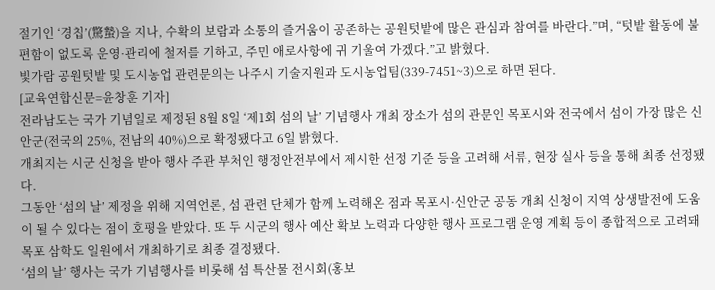절기인 ‘경칩’(驚蟄)을 지나, 수확의 보람과 소통의 즐거움이 공존하는 공원텃밭에 많은 관심과 참여를 바란다.”며, “텃밭 활동에 불편함이 없도록 운영·관리에 철저를 기하고, 주민 애로사항에 귀 기울여 가겠다.”고 밝혔다.
빛가람 공원텃밭 및 도시농업 관련문의는 나주시 기술지원과 도시농업팀(339-7451~3)으로 하면 된다.
[교육연합신문=윤창훈 기자]
전라남도는 국가 기념일로 제정된 8월 8일 ‘제1회 섬의 날’ 기념행사 개최 장소가 섬의 관문인 목포시와 전국에서 섬이 가장 많은 신안군(전국의 25%, 전남의 40%)으로 확정됐다고 6일 밝혔다.
개최지는 시군 신청을 받아 행사 주관 부처인 행정안전부에서 제시한 선정 기준 등을 고려해 서류, 현장 실사 등을 통해 최종 선정됐다.
그동안 ‘섬의 날’ 제정을 위해 지역언론, 섬 관련 단체가 함께 노력해온 점과 목포시·신안군 공동 개최 신청이 지역 상생발전에 도움이 될 수 있다는 점이 호평을 받았다. 또 두 시군의 행사 예산 확보 노력과 다양한 행사 프로그램 운영 계획 등이 종합적으로 고려돼 목포 삼학도 일원에서 개최하기로 최종 결정됐다.
‘섬의 날’ 행사는 국가 기념행사를 비롯해 섬 특산물 전시회(홍보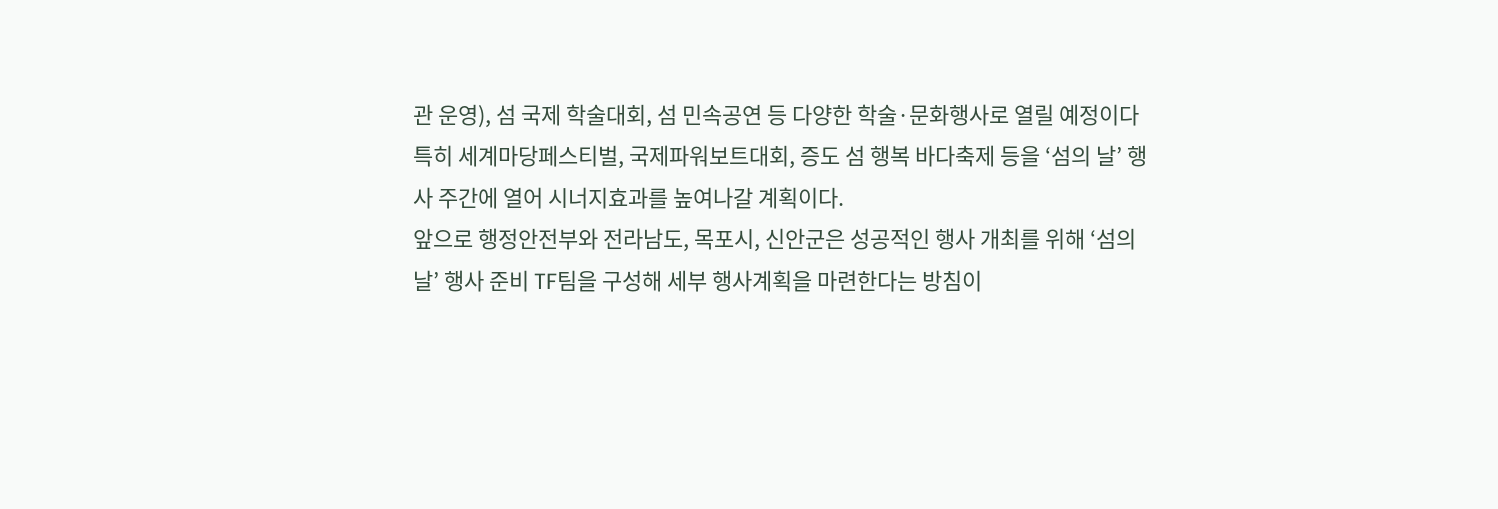관 운영), 섬 국제 학술대회, 섬 민속공연 등 다양한 학술·문화행사로 열릴 예정이다
특히 세계마당페스티벌, 국제파워보트대회, 증도 섬 행복 바다축제 등을 ‘섬의 날’ 행사 주간에 열어 시너지효과를 높여나갈 계획이다.
앞으로 행정안전부와 전라남도, 목포시, 신안군은 성공적인 행사 개최를 위해 ‘섬의 날’ 행사 준비 TF팀을 구성해 세부 행사계획을 마련한다는 방침이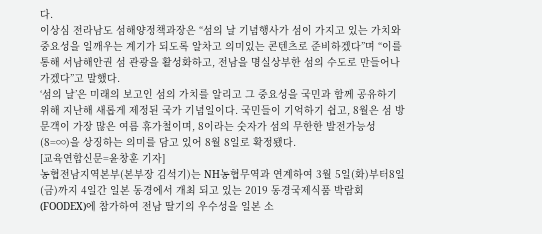다.
이상심 전라남도 섬해양정책과장은 “섬의 날 기념행사가 섬이 가지고 있는 가치와 중요성을 일깨우는 계기가 되도록 알차고 의미있는 콘텐츠로 준비하겠다”며 “이를 통해 서남해안권 섬 관광을 활성화하고, 전남을 명실상부한 섬의 수도로 만들어나가겠다”고 말했다.
‘섬의 날’은 미래의 보고인 섬의 가치를 알리고 그 중요성을 국민과 함께 공유하기 위해 지난해 새롭게 제정된 국가 기념일이다. 국민들이 기억하기 쉽고, 8월은 섬 방문객이 가장 많은 여름 휴가철이며, 8이라는 숫자가 섬의 무한한 발전가능성(8=∞)을 상징하는 의미를 담고 있어 8월 8일로 확정됐다.
[교육연합신문=윤창훈 기자]
농협전남지역본부(본부장 김석기)는 NH농협무역과 연계하여 3월 5일(화)부터8일(금)까지 4일간 일본 동경에서 개최 되고 있는 2019 동경국제식품 박람회(FOODEX)에 참가하여 전남 딸기의 우수성을 일본 소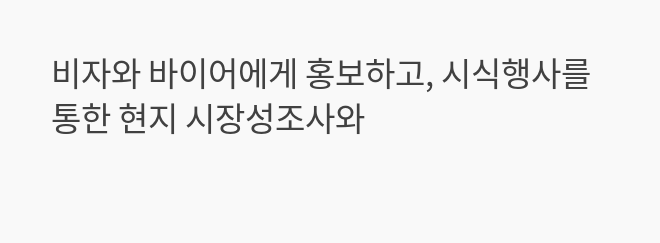비자와 바이어에게 홍보하고, 시식행사를 통한 현지 시장성조사와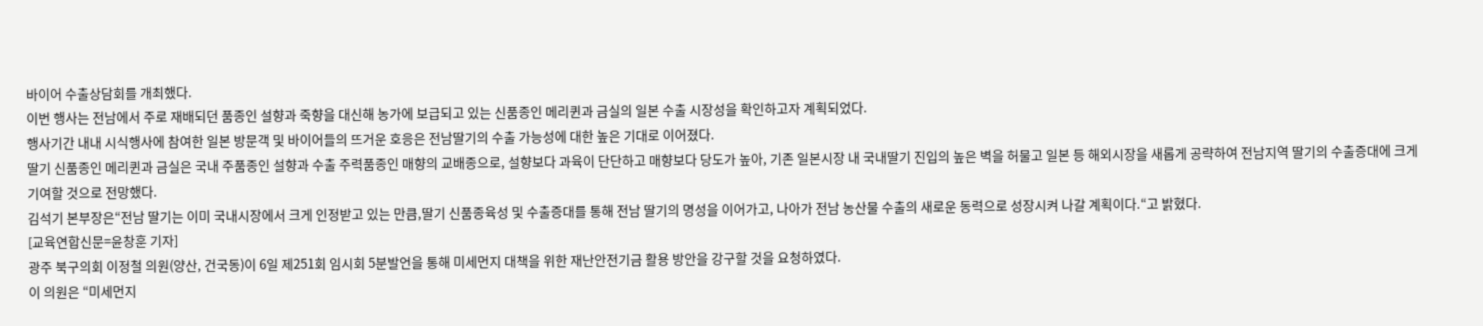바이어 수출상담회를 개최했다.
이번 행사는 전남에서 주로 재배되던 품종인 설향과 죽향을 대신해 농가에 보급되고 있는 신품종인 메리퀸과 금실의 일본 수출 시장성을 확인하고자 계획되었다.
행사기간 내내 시식행사에 참여한 일본 방문객 및 바이어들의 뜨거운 호응은 전남딸기의 수출 가능성에 대한 높은 기대로 이어졌다.
딸기 신품종인 메리퀸과 금실은 국내 주품종인 설향과 수출 주력품종인 매향의 교배종으로, 설향보다 과육이 단단하고 매향보다 당도가 높아, 기존 일본시장 내 국내딸기 진입의 높은 벽을 허물고 일본 등 해외시장을 새롭게 공략하여 전남지역 딸기의 수출증대에 크게 기여할 것으로 전망했다.
김석기 본부장은“전남 딸기는 이미 국내시장에서 크게 인정받고 있는 만큼,딸기 신품종육성 및 수출증대를 통해 전남 딸기의 명성을 이어가고, 나아가 전남 농산물 수출의 새로운 동력으로 성장시켜 나갈 계획이다.“고 밝혔다.
[교육연합신문=윤창훈 기자]
광주 북구의회 이정철 의원(양산, 건국동)이 6일 제251회 임시회 5분발언을 통해 미세먼지 대책을 위한 재난안전기금 활용 방안을 강구할 것을 요청하였다.
이 의원은 “미세먼지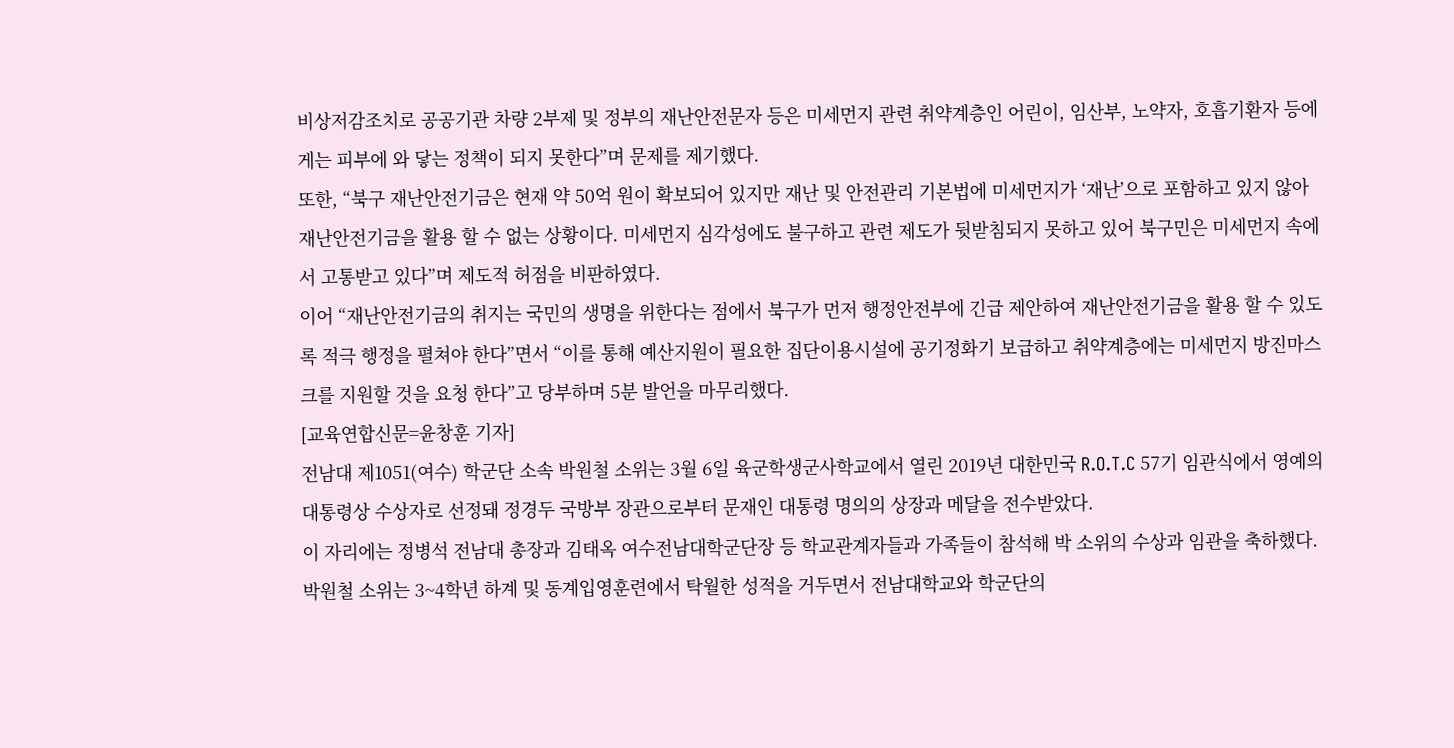비상저감조치로 공공기관 차량 2부제 및 정부의 재난안전문자 등은 미세먼지 관련 취약계층인 어린이, 임산부, 노약자, 호흡기환자 등에게는 피부에 와 닿는 정책이 되지 못한다”며 문제를 제기했다.
또한, “북구 재난안전기금은 현재 약 50억 원이 확보되어 있지만 재난 및 안전관리 기본법에 미세먼지가 ‘재난’으로 포함하고 있지 않아 재난안전기금을 활용 할 수 없는 상황이다. 미세먼지 심각성에도 불구하고 관련 제도가 뒷받침되지 못하고 있어 북구민은 미세먼지 속에서 고통받고 있다”며 제도적 허점을 비판하였다.
이어 “재난안전기금의 취지는 국민의 생명을 위한다는 점에서 북구가 먼저 행정안전부에 긴급 제안하여 재난안전기금을 활용 할 수 있도록 적극 행정을 펼쳐야 한다”면서 “이를 통해 예산지원이 필요한 집단이용시설에 공기정화기 보급하고 취약계층에는 미세먼지 방진마스크를 지원할 것을 요청 한다”고 당부하며 5분 발언을 마무리했다.
[교육연합신문=윤창훈 기자]
전남대 제1051(여수) 학군단 소속 박원철 소위는 3월 6일 육군학생군사학교에서 열린 2019년 대한민국 R.O.T.C 57기 임관식에서 영예의 대통령상 수상자로 선정돼 정경두 국방부 장관으로부터 문재인 대통령 명의의 상장과 메달을 전수받았다.
이 자리에는 정병석 전남대 총장과 김태옥 여수전남대학군단장 등 학교관계자들과 가족들이 참석해 박 소위의 수상과 임관을 축하했다.
박원철 소위는 3~4학년 하계 및 동계입영훈련에서 탁월한 성적을 거두면서 전남대학교와 학군단의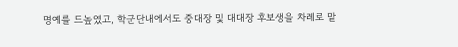명예를 드높였고, 학군단내에서도 중대장 및 대대장 후보생을 차례로 맡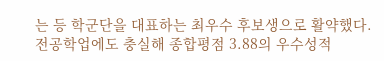는 등 학군단을 대표하는 최우수 후보생으로 활약했다. 전공학업에도 충실해 종합평점 3.88의 우수성적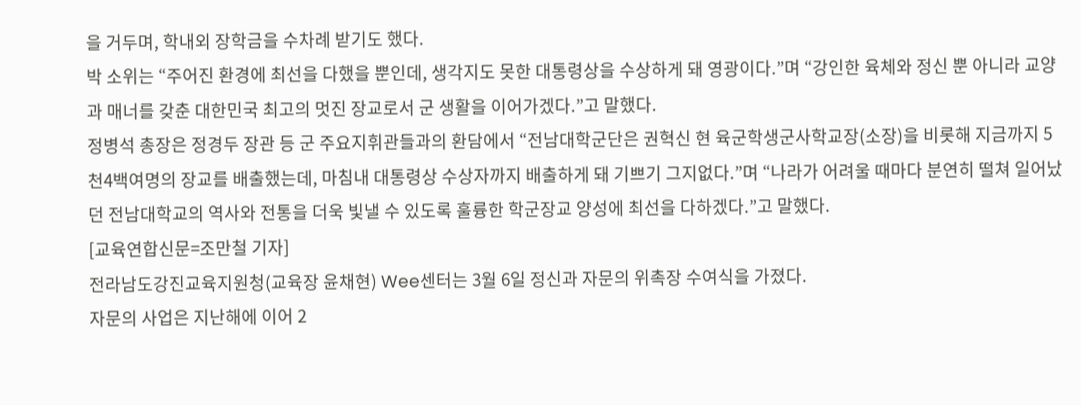을 거두며, 학내외 장학금을 수차례 받기도 했다.
박 소위는 “주어진 환경에 최선을 다했을 뿐인데, 생각지도 못한 대통령상을 수상하게 돼 영광이다.”며 “강인한 육체와 정신 뿐 아니라 교양과 매너를 갖춘 대한민국 최고의 멋진 장교로서 군 생활을 이어가겠다.”고 말했다.
정병석 총장은 정경두 장관 등 군 주요지휘관들과의 환담에서 “전남대학군단은 권혁신 현 육군학생군사학교장(소장)을 비롯해 지금까지 5천4백여명의 장교를 배출했는데, 마침내 대통령상 수상자까지 배출하게 돼 기쁘기 그지없다.”며 “나라가 어려울 때마다 분연히 떨쳐 일어났던 전남대학교의 역사와 전통을 더욱 빛낼 수 있도록 훌륭한 학군장교 양성에 최선을 다하겠다.”고 말했다.
[교육연합신문=조만철 기자]
전라남도강진교육지원청(교육장 윤채현) Wee센터는 3월 6일 정신과 자문의 위촉장 수여식을 가졌다.
자문의 사업은 지난해에 이어 2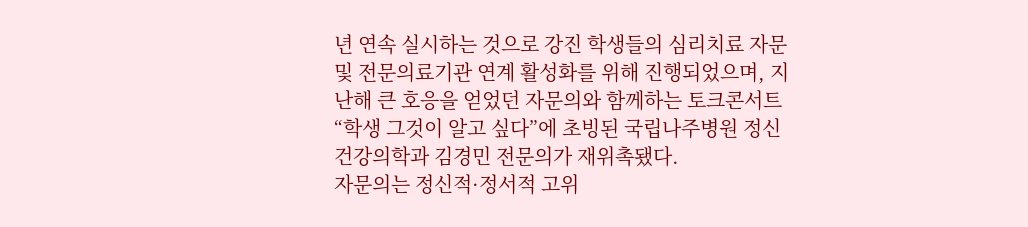년 연속 실시하는 것으로 강진 학생들의 심리치료 자문 및 전문의료기관 연계 활성화를 위해 진행되었으며, 지난해 큰 호응을 얻었던 자문의와 함께하는 토크콘서트 “학생 그것이 알고 싶다”에 초빙된 국립나주병원 정신건강의학과 김경민 전문의가 재위촉됐다.
자문의는 정신적·정서적 고위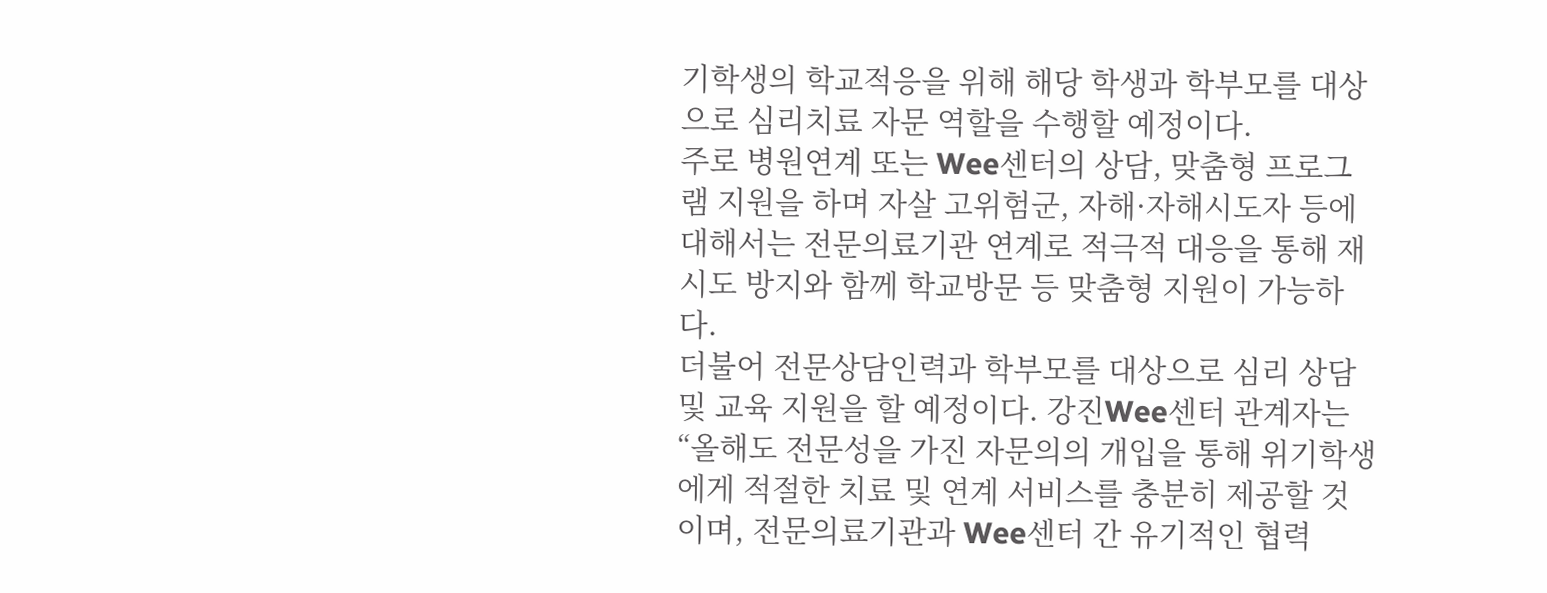기학생의 학교적응을 위해 해당 학생과 학부모를 대상으로 심리치료 자문 역할을 수행할 예정이다.
주로 병원연계 또는 Wee센터의 상담, 맞춤형 프로그램 지원을 하며 자살 고위험군, 자해·자해시도자 등에 대해서는 전문의료기관 연계로 적극적 대응을 통해 재시도 방지와 함께 학교방문 등 맞춤형 지원이 가능하다.
더불어 전문상담인력과 학부모를 대상으로 심리 상담 및 교육 지원을 할 예정이다. 강진Wee센터 관계자는 “올해도 전문성을 가진 자문의의 개입을 통해 위기학생에게 적절한 치료 및 연계 서비스를 충분히 제공할 것이며, 전문의료기관과 Wee센터 간 유기적인 협력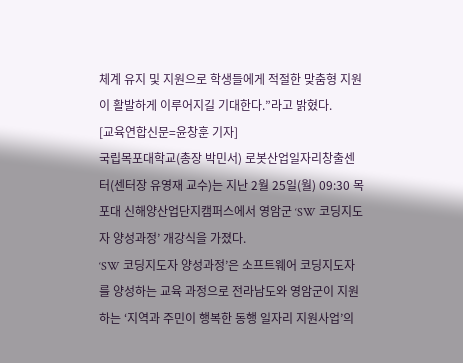체계 유지 및 지원으로 학생들에게 적절한 맞춤형 지원이 활발하게 이루어지길 기대한다.”라고 밝혔다.
[교육연합신문=윤창훈 기자]
국립목포대학교(총장 박민서) 로봇산업일자리창출센터(센터장 유영재 교수)는 지난 2월 25일(월) 09:30 목포대 신해양산업단지캠퍼스에서 영암군 ‘SW 코딩지도자 양성과정’ 개강식을 가졌다.
‘SW 코딩지도자 양성과정’은 소프트웨어 코딩지도자를 양성하는 교육 과정으로 전라남도와 영암군이 지원하는 ‘지역과 주민이 행복한 동행 일자리 지원사업’의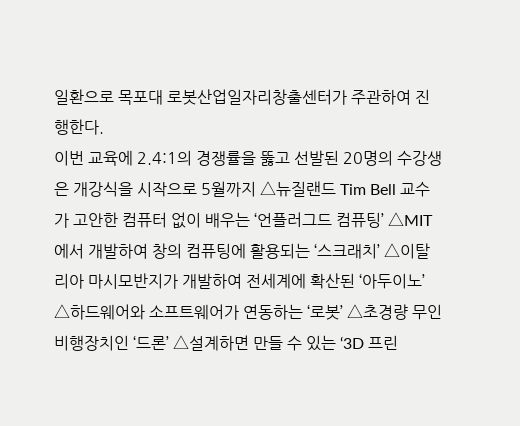일환으로 목포대 로봇산업일자리창출센터가 주관하여 진행한다.
이번 교육에 2.4:1의 경쟁률을 뚫고 선발된 20명의 수강생은 개강식을 시작으로 5월까지 △뉴질랜드 Tim Bell 교수가 고안한 컴퓨터 없이 배우는 ‘언플러그드 컴퓨팅’ △MIT에서 개발하여 창의 컴퓨팅에 활용되는 ‘스크래치’ △이탈리아 마시모반지가 개발하여 전세계에 확산된 ‘아두이노’ △하드웨어와 소프트웨어가 연동하는 ‘로봇’ △초경량 무인비행장치인 ‘드론’ △설계하면 만들 수 있는 ‘3D 프린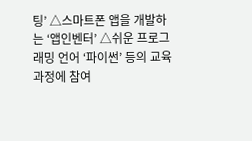팅’ △스마트폰 앱을 개발하는 ‘앱인벤터’ △쉬운 프로그래밍 언어 ‘파이썬’ 등의 교육과정에 참여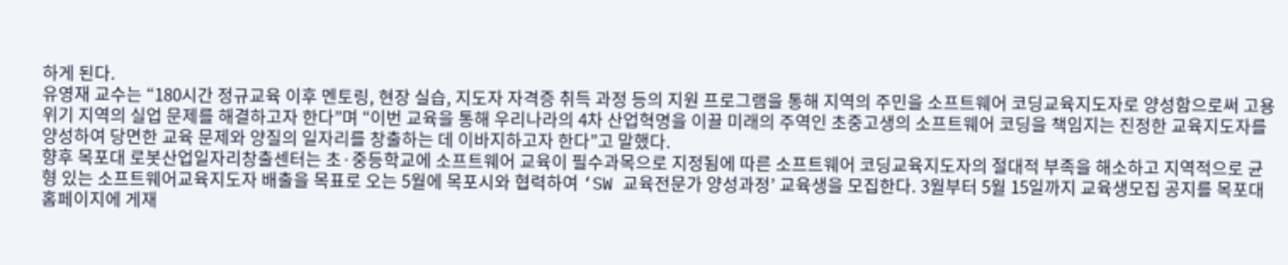하게 된다.
유영재 교수는 “180시간 정규교육 이후 멘토링, 현장 실습, 지도자 자격증 취득 과정 등의 지원 프로그램을 통해 지역의 주민을 소프트웨어 코딩교육지도자로 양성함으로써 고용위기 지역의 실업 문제를 해결하고자 한다”며 “이번 교육을 통해 우리나라의 4차 산업혁명을 이끌 미래의 주역인 초중고생의 소프트웨어 코딩을 책임지는 진정한 교육지도자를 양성하여 당면한 교육 문제와 양질의 일자리를 창출하는 데 이바지하고자 한다”고 말했다.
향후 목포대 로봇산업일자리창출센터는 초·중등학교에 소프트웨어 교육이 필수과목으로 지정됨에 따른 소프트웨어 코딩교육지도자의 절대적 부족을 해소하고 지역적으로 균형 있는 소프트웨어교육지도자 배출을 목표로 오는 5월에 목포시와 협력하여 ‘SW 교육전문가 양성과정’ 교육생을 모집한다. 3월부터 5월 15일까지 교육생모집 공지를 목포대 홈페이지에 게재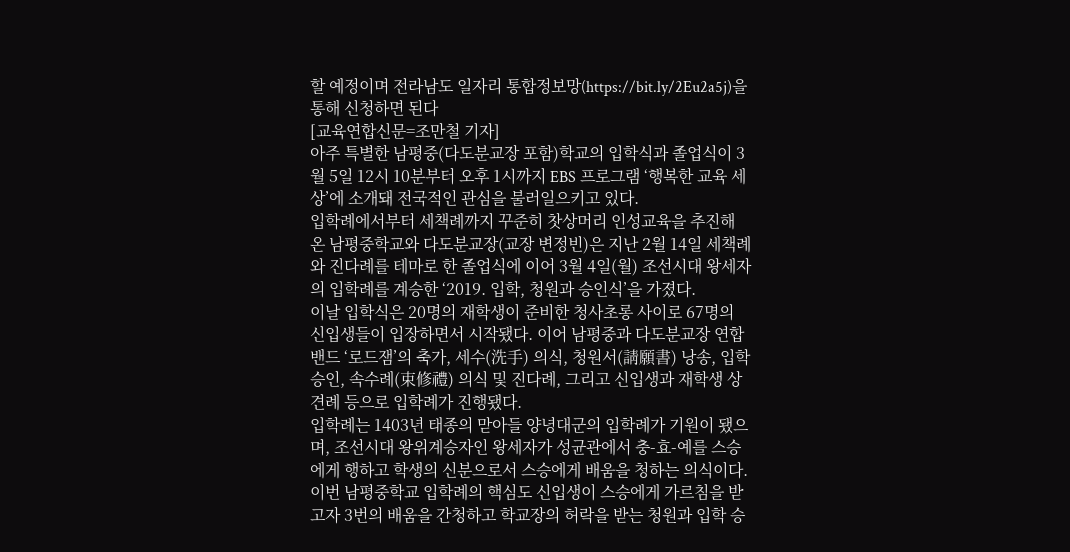할 예정이며 전라남도 일자리 통합정보망(https://bit.ly/2Eu2a5j)을 통해 신청하면 된다
[교육연합신문=조만철 기자]
아주 특별한 남평중(다도분교장 포함)학교의 입학식과 졸업식이 3월 5일 12시 10분부터 오후 1시까지 EBS 프로그램 ‘행복한 교육 세상’에 소개돼 전국적인 관심을 불러일으키고 있다.
입학례에서부터 세책례까지 꾸준히 찻상머리 인성교육을 추진해 온 남평중학교와 다도분교장(교장 변정빈)은 지난 2월 14일 세책례와 진다례를 테마로 한 졸업식에 이어 3월 4일(월) 조선시대 왕세자의 입학례를 계승한 ‘2019. 입학, 청원과 승인식’을 가졌다.
이날 입학식은 20명의 재학생이 준비한 청사초롱 사이로 67명의 신입생들이 입장하면서 시작됐다. 이어 남평중과 다도분교장 연합밴드 ‘로드잼’의 축가, 세수(洗手) 의식, 청원서(請願書) 낭송, 입학 승인, 속수례(束修禮) 의식 및 진다례, 그리고 신입생과 재학생 상견례 등으로 입학례가 진행됐다.
입학례는 1403년 태종의 맏아들 양녕대군의 입학례가 기원이 됐으며, 조선시대 왕위계승자인 왕세자가 성균관에서 충-효-예를 스승에게 행하고 학생의 신분으로서 스승에게 배움을 청하는 의식이다.
이번 남평중학교 입학례의 핵심도 신입생이 스승에게 가르침을 받고자 3번의 배움을 간청하고 학교장의 허락을 받는 청원과 입학 승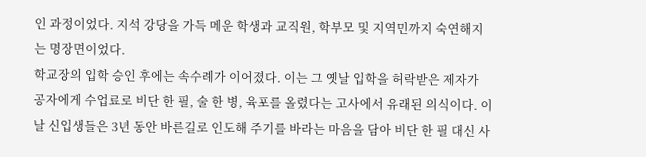인 과정이었다. 지석 강당을 가득 메운 학생과 교직원, 학부모 및 지역민까지 숙연해지는 명장면이었다.
학교장의 입학 승인 후에는 속수례가 이어졌다. 이는 그 옛날 입학을 허락받은 제자가 공자에게 수업료로 비단 한 필, 술 한 병, 육포를 올렸다는 고사에서 유래된 의식이다. 이날 신입생들은 3년 동안 바른길로 인도해 주기를 바라는 마음을 담아 비단 한 필 대신 사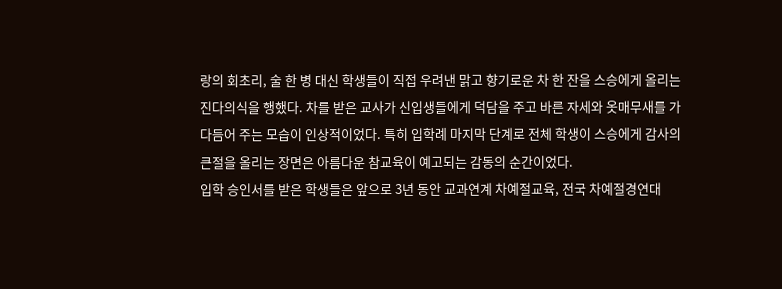랑의 회초리, 술 한 병 대신 학생들이 직접 우려낸 맑고 향기로운 차 한 잔을 스승에게 올리는 진다의식을 행했다. 차를 받은 교사가 신입생들에게 덕담을 주고 바른 자세와 옷매무새를 가다듬어 주는 모습이 인상적이었다. 특히 입학례 마지막 단계로 전체 학생이 스승에게 감사의 큰절을 올리는 장면은 아름다운 참교육이 예고되는 감동의 순간이었다.
입학 승인서를 받은 학생들은 앞으로 3년 동안 교과연계 차예절교육, 전국 차예절경연대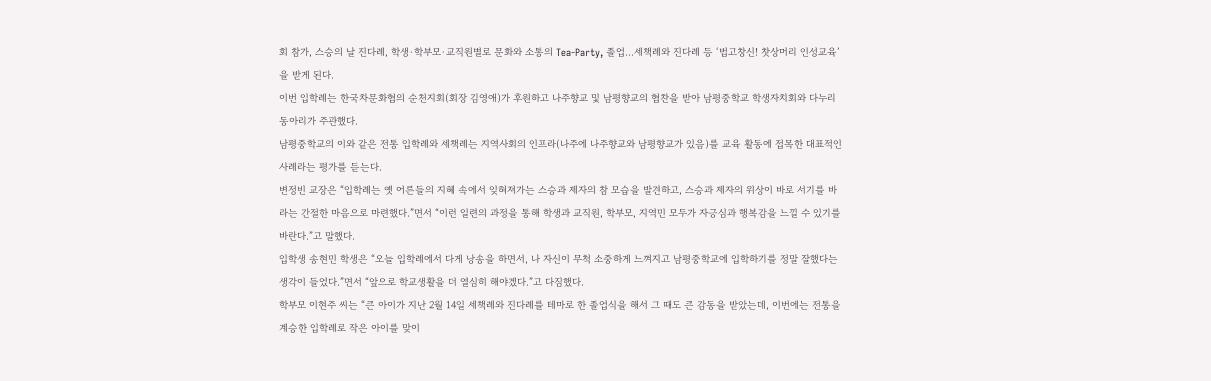회 참가, 스승의 날 진다례, 학생·학부모·교직원별로 문화와 소통의 Tea-Party, 졸업…세책례와 진다례 등 ‘법고창신! 찻상머리 인성교육’을 받게 된다.
이번 입학례는 한국차문화협의 순천지회(회장 김영애)가 후원하고 나주향교 및 남평향교의 협찬을 받아 남평중학교 학생자치회와 다누리 동아리가 주관했다.
남평중학교의 이와 같은 전통 입학례와 세책례는 지역사회의 인프라(나주에 나주향교와 남평향교가 있음)를 교육 활동에 접목한 대표적인 사례라는 평가를 듣는다.
변정빈 교장은 “입학례는 옛 어른들의 지혜 속에서 잊혀져가는 스승과 제자의 참 모습을 발견하고, 스승과 제자의 위상이 바로 서기를 바라는 간절한 마음으로 마련했다.”면서 “이런 일련의 과정을 통해 학생과 교직원, 학부모, 지역민 모두가 자긍심과 행복감을 느낄 수 있기를 바란다.”고 말했다.
입학생 송현민 학생은 “오늘 입학례에서 다게 낭송을 하면서, 나 자신이 무척 소중하게 느껴지고 남평중학교에 입학하기를 정말 잘했다는 생각이 들었다.”면서 “앞으로 학교생활을 더 열심히 해야겠다.”고 다짐했다.
학부모 이현주 씨는 “큰 아이가 지난 2월 14일 세책례와 진다례를 테마로 한 졸업식을 해서 그 때도 큰 감동을 받았는데, 이번에는 전통을 계승한 입학례로 작은 아이를 맞이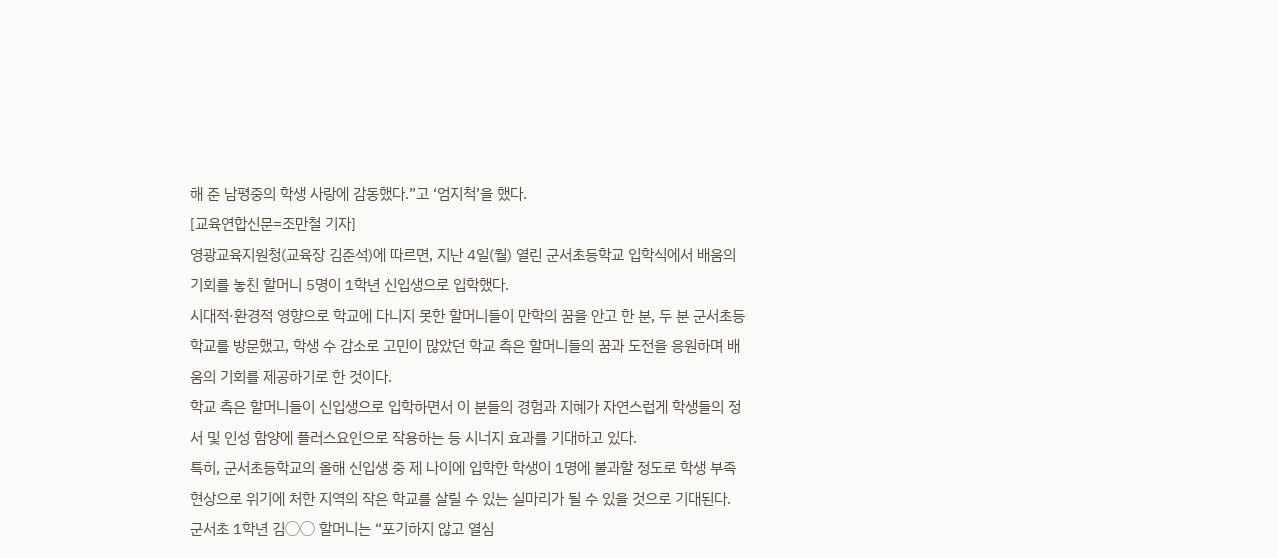해 준 남평중의 학생 사랑에 감동했다.”고 ‘엄지척’을 했다.
[교육연합신문=조만철 기자]
영광교육지원청(교육장 김준석)에 따르면, 지난 4일(월) 열린 군서초등학교 입학식에서 배움의 기회를 놓친 할머니 5명이 1학년 신입생으로 입학했다.
시대적·환경적 영향으로 학교에 다니지 못한 할머니들이 만학의 꿈을 안고 한 분, 두 분 군서초등학교를 방문했고, 학생 수 감소로 고민이 많았던 학교 측은 할머니들의 꿈과 도전을 응원하며 배움의 기회를 제공하기로 한 것이다.
학교 측은 할머니들이 신입생으로 입학하면서 이 분들의 경험과 지혜가 자연스럽게 학생들의 정서 및 인성 함양에 플러스요인으로 작용하는 등 시너지 효과를 기대하고 있다.
특히, 군서초등학교의 올해 신입생 중 제 나이에 입학한 학생이 1명에 불과할 정도로 학생 부족 현상으로 위기에 처한 지역의 작은 학교를 살릴 수 있는 실마리가 될 수 있을 것으로 기대된다.
군서초 1학년 김◯◯ 할머니는 “포기하지 않고 열심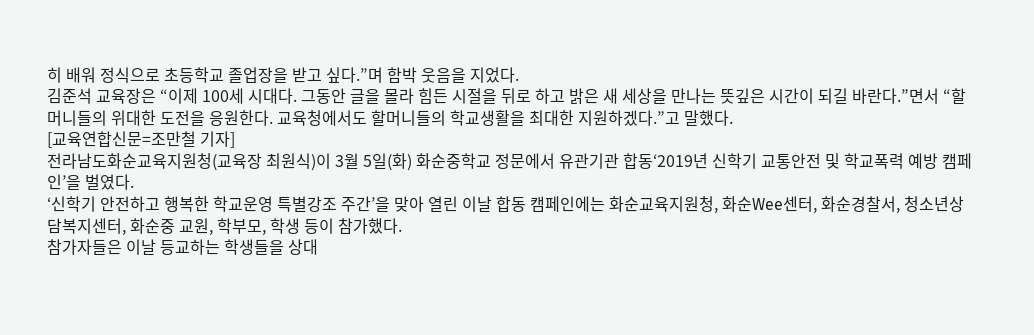히 배워 정식으로 초등학교 졸업장을 받고 싶다.”며 함박 웃음을 지었다.
김준석 교육장은 “이제 100세 시대다. 그동안 글을 몰라 힘든 시절을 뒤로 하고 밝은 새 세상을 만나는 뜻깊은 시간이 되길 바란다.”면서 “할머니들의 위대한 도전을 응원한다. 교육청에서도 할머니들의 학교생활을 최대한 지원하겠다.”고 말했다.
[교육연합신문=조만철 기자]
전라남도화순교육지원청(교육장 최원식)이 3월 5일(화) 화순중학교 정문에서 유관기관 합동‘2019년 신학기 교통안전 및 학교폭력 예방 캠페인’을 벌였다.
‘신학기 안전하고 행복한 학교운영 특별강조 주간’을 맞아 열린 이날 합동 캠페인에는 화순교육지원청, 화순Wee센터, 화순경찰서, 청소년상담복지센터, 화순중 교원, 학부모, 학생 등이 참가했다.
참가자들은 이날 등교하는 학생들을 상대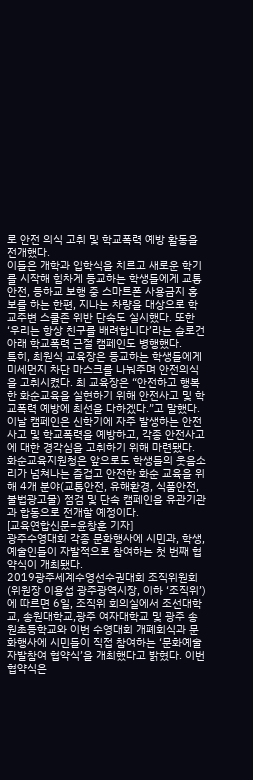로 안전 의식 고취 및 학교폭력 예방 활동을 전개했다.
이들은 개학과 입학식을 치르고 새로운 학기를 시작해 힘차게 등교하는 학생들에게 교통안전, 등하교 보행 중 스마트폰 사용금지 홍보를 하는 한편, 지나는 차량을 대상으로 학교주변 스쿨존 위반 단속도 실시했다. 또한 ‘우리는 항상 친구를 배려합니다’라는 슬로건 아래 학교폭력 근절 캠페인도 병행했다.
특히, 최원식 교육장은 등교하는 학생들에게 미세먼지 차단 마스크를 나눠주며 안전의식을 고취시켰다. 최 교육장은 “안전하고 행복한 화순교육을 실현하기 위해 안전사고 및 학교폭력 예방에 최선을 다하겠다.”고 말했다.
이날 캠페인은 신학기에 자주 발생하는 안전사고 및 학교폭력을 예방하고, 각종 안전사고에 대한 경각심을 고취하기 위해 마련됐다.
화순교육지원청은 앞으로도 학생들의 웃음소리가 넘쳐나는 즐겁고 안전한 화순 교육을 위해 4개 분야(교통안전, 유해환경, 식품안전, 불법광고물) 점검 및 단속 캠페인을 유관기관과 합동으로 전개할 예정이다.
[교육연합신문=윤창훈 기자]
광주수영대회 각종 문화행사에 시민과, 학생, 예술인들이 자발적으로 참여하는 첫 번째 협약식이 개최됐다.
2019광주세계수영선수권대회 조직위원회(위원장 이용섭 광주광역시장, 이하 ‘조직위’)에 따르면 6일, 조직위 회의실에서 조선대학교, 송원대학교,광주 여자대학교 및 광주 송원초등학교와 이번 수영대회 개폐회식과 문화행사에 시민들이 직접 참여하는 ‘문화예술 자발참여 협약식’을 개최했다고 밝혔다. 이번 협약식은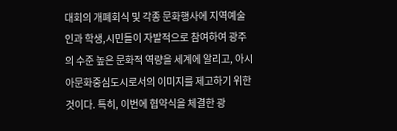대회의 개폐회식 및 각종 문화행사에 지역예술인과 학생,시민들이 자발적으로 참여하여 광주의 수준 높은 문화적 역량을 세계에 알리고, 아시아문화중심도시로서의 이미지를 제고하기 위한 것이다. 특히, 이번에 협약식을 체결한 광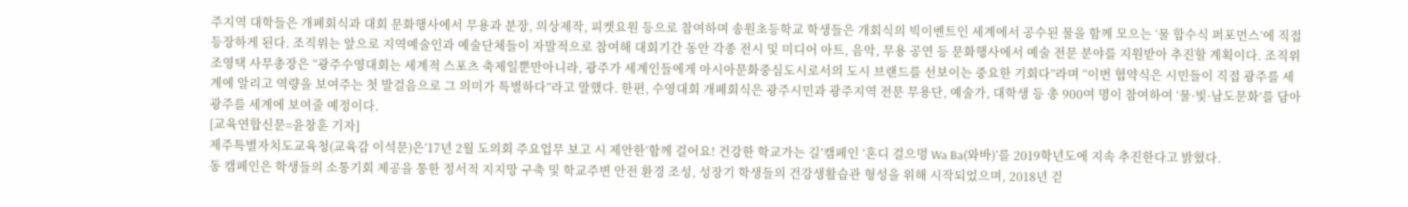주지역 대학들은 개폐회식과 대회 문화행사에서 무용과 분장, 의상제작, 피켓요원 등으로 참여하며 송원초등학교 학생들은 개회식의 빅이벤트인 세계에서 공수된 물을 함께 모으는 ‘물 합수식 퍼포먼스’에 직접 등장하게 된다. 조직위는 앞으로 지역예술인과 예술단체들이 자발적으로 참여해 대회기간 동안 각종 전시 및 미디어 아트, 음악, 무용 공연 등 문화행사에서 예술 전문 분야를 지원받아 추진할 계획이다. 조직위 조영택 사무총장은 “광주수영대회는 세계적 스포츠 축제일뿐만아니라, 광주가 세계인들에게 아시아문화중심도시로서의 도시 브랜드를 선보이는 중요한 기회다”라며 “이번 협약식은 시민들이 직접 광주를 세계에 알리고 역량을 보여주는 첫 발걸음으로 그 의미가 특별하다”라고 말했다. 한편, 수영대회 개폐회식은 광주시민과 광주지역 전문 무용단, 예술가, 대학생 등 총 900여 명이 참여하여 ‘물·빛·남도문화’를 담아 광주를 세계에 보여줄 예정이다.
[교육연합신문=윤창훈 기자]
제주특별자치도교육청(교육감 이석문)은‘17년 2월 도의회 주요업무 보고 시 제안한‘함께 걸어요! 건강한 학교가는 길’캠페인 ‘혼디 걸으멍 Wa Ba(와바)’를 2019학년도에 지속 추진한다고 밝혔다.
동 캠페인은 학생들의 소통기회 제공을 통한 정서적 지지망 구축 및 학교주변 안전 환경 조성, 성장기 학생들의 건강생활습관 형성을 위해 시작되었으며, 2018년 걷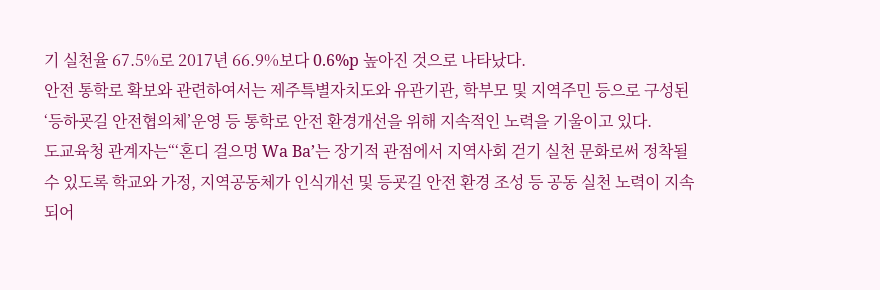기 실천율 67.5%로 2017년 66.9%보다 0.6%p 높아진 것으로 나타났다.
안전 통학로 확보와 관련하여서는 제주특별자치도와 유관기관, 학부모 및 지역주민 등으로 구성된‘등하굣길 안전협의체’운영 등 통학로 안전 환경개선을 위해 지속적인 노력을 기울이고 있다.
도교육청 관계자는“‘혼디 걸으멍 Wa Ba’는 장기적 관점에서 지역사회 걷기 실천 문화로써 정착될 수 있도록 학교와 가정, 지역공동체가 인식개선 및 등굣길 안전 환경 조성 등 공동 실천 노력이 지속되어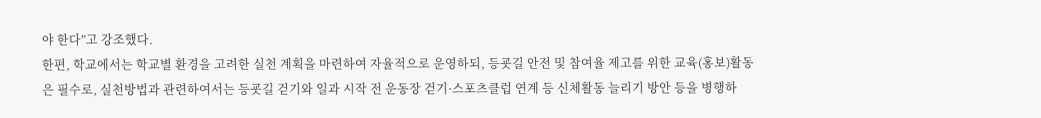야 한다”고 강조했다.
한편, 학교에서는 학교별 환경을 고려한 실천 계획을 마련하여 자율적으로 운영하되, 등굣길 안전 및 참여율 제고를 위한 교육(홍보)활동은 필수로, 실천방법과 관련하여서는 등굣길 걷기와 일과 시작 전 운동장 걷기·스포츠클럽 연계 등 신체활동 늘리기 방안 등을 병행하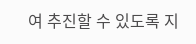여 추진할 수 있도록 지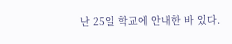난 25일 학교에 안내한 바 있다.